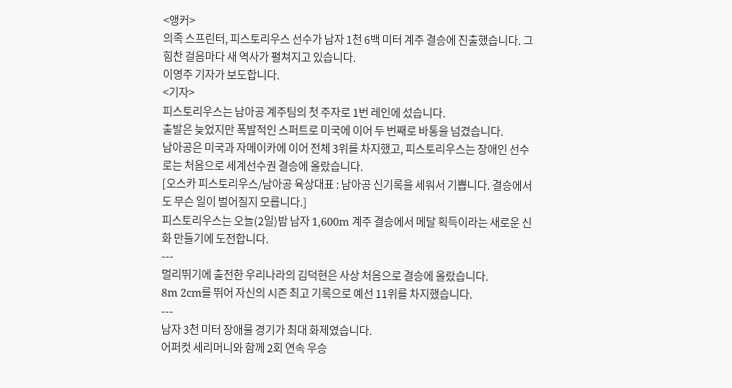<앵커>
의족 스프린터, 피스토리우스 선수가 남자 1천 6백 미터 계주 결승에 진출했습니다. 그 힘찬 걸음마다 새 역사가 펼쳐지고 있습니다.
이영주 기자가 보도합니다.
<기자>
피스토리우스는 남아공 계주팀의 첫 주자로 1번 레인에 섰습니다.
출발은 늦었지만 폭발적인 스퍼트로 미국에 이어 두 번째로 바통을 넘겼습니다.
남아공은 미국과 자메이카에 이어 전체 3위를 차지했고, 피스토리우스는 장애인 선수로는 처음으로 세계선수권 결승에 올랐습니다.
[오스카 피스토리우스/남아공 육상대표 : 남아공 신기록을 세워서 기쁩니다. 결승에서도 무슨 일이 벌어질지 모릅니다.]
피스토리우스는 오늘(2일)밤 남자 1,600m 계주 결승에서 메달 획득이라는 새로운 신화 만들기에 도전합니다.
---
멀리뛰기에 출전한 우리나라의 김덕현은 사상 처음으로 결승에 올랐습니다.
8m 2cm를 뛰어 자신의 시즌 최고 기록으로 예선 11위를 차지했습니다.
---
남자 3천 미터 장애물 경기가 최대 화제였습니다.
어퍼컷 세리머니와 함께 2회 연속 우승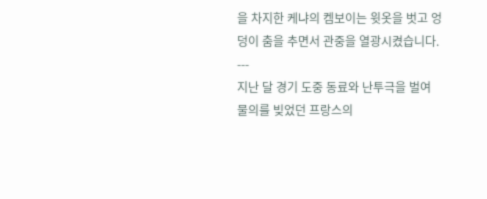을 차지한 케냐의 켐보이는 윗옷을 벗고 엉덩이 춤을 추면서 관중을 열광시켰습니다.
---
지난 달 경기 도중 동료와 난투극을 벌여 물의를 빚었던 프랑스의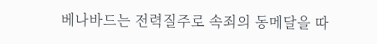베나바드는 전력질주로 속죄의 동메달을 따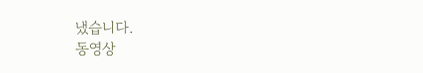냈습니다.
동영상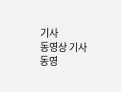기사
동영상 기사
동영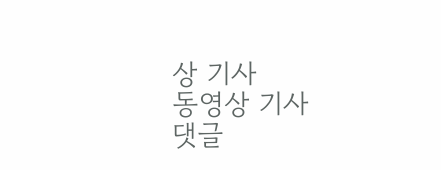상 기사
동영상 기사
댓글